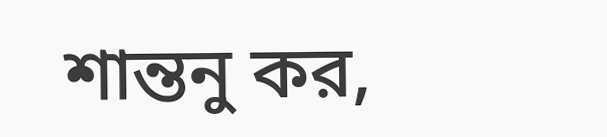শান্তনু কর,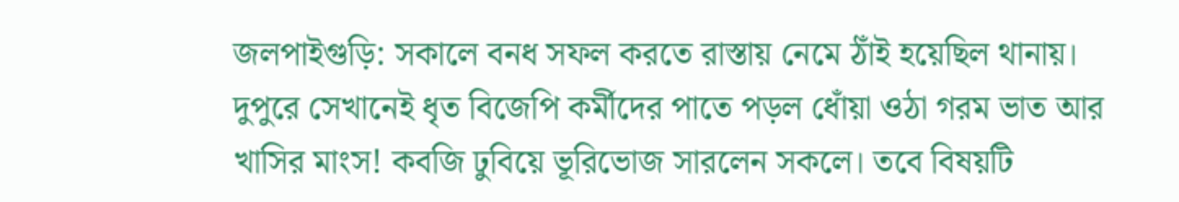জলপাইগুড়ি: সকালে বনধ সফল করতে রাস্তায় নেমে ঠাঁই হয়েছিল থানায়। দুপুরে সেখানেই ধৃত বিজেপি কর্মীদের পাতে পড়ল ধোঁয়া ওঠা গরম ভাত আর খাসির মাংস! কবজি ঢুবিয়ে ভূরিভোজ সারলেন সকলে। তবে বিষয়টি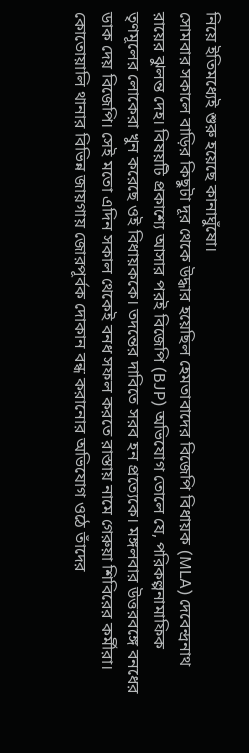নিয়ে ইতিমধ্যেই শুরু হয়েছে কানাঘুঁষো।
সোমবার সকালে বাড়ির কিছুটা দূর থেকে উদ্ধার হয়েছিল হেমতাবাদের বিজেপি বিধায়ক (MLA) দেবেন্দ্রনাথ রায়ের ঝুলন্ত দেহ। বিষয়টি প্রকাশ্যে আসার পরই বিজেপি (BJP) অভিযোগ তোলে যে, পরিকল্পনামাফিক তৃণমূলের লোকেরা খুন করেছে ওই বিধায়ককে। তদন্তের দাবিতে সরব হন প্রত্যেকে। মঙ্গলবার উত্তরবঙ্গে বনধের ডাক দেয় বিজেপি। সেই মতো এদিন সকাল থেকেই বনধ সফল করতে রাস্তায় নামে গেরুয়া শিবিরের কর্মীরা। কোতোয়ালি থানার বিভিন্ন জায়গায় জোরপূর্বক দোকান বন্ধ করানোর অভিযোগ ওঠে তাঁদের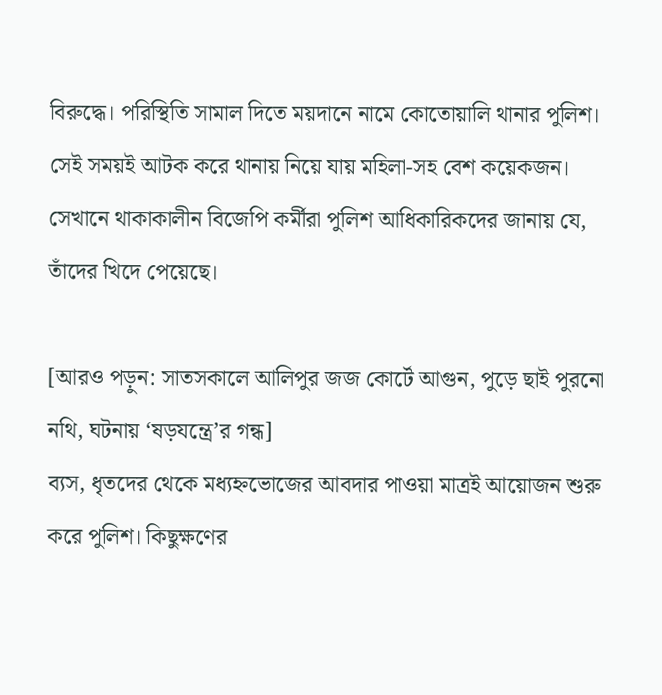বিরুদ্ধে। পরিস্থিতি সামাল দিতে ময়দানে নামে কোতোয়ালি থানার পুলিশ। সেই সময়ই আটক করে থানায় নিয়ে যায় মহিলা-সহ বেশ কয়েকজন। সেখানে থাকাকালীন বিজেপি কর্মীরা পুলিশ আধিকারিকদের জানায় যে, তাঁদের খিদে পেয়েছে।

[আরও পড়ুন: সাতসকালে আলিপুর জজ কোর্টে আগুন, পুড়ে ছাই পুরনো নথি, ঘটনায় ‘ষড়যন্ত্রে’র গন্ধ]
ব্যস, ধৃতদের থেকে মধ্যহ্নভোজের আবদার পাওয়া মাত্রই আয়োজন শুরু করে পুলিশ। কিছুক্ষণের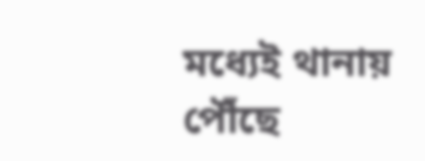মধ্যেই থানায় পৌঁছে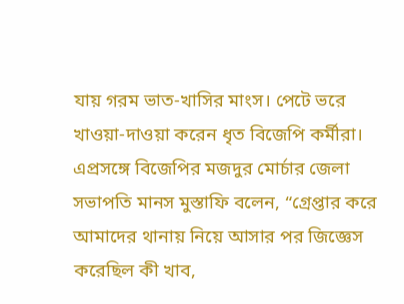যায় গরম ভাত-খাসির মাংস। পেটে ভরে খাওয়া-দাওয়া করেন ধৃত বিজেপি কর্মীরা। এপ্রসঙ্গে বিজেপির মজদুর মোর্চার জেলা সভাপতি মানস মুস্তাফি বলেন, “গ্রেপ্তার করে আমাদের থানায় নিয়ে আসার পর জিজ্ঞেস করেছিল কী খাব,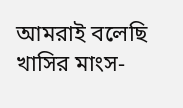আমরাই বলেছি খাসির মাংস-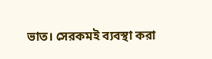ভাত। সেরকমই ব্যবস্থা করা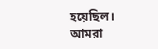হয়েছিল। আমরা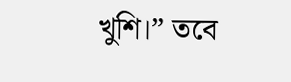খুশি।” তবে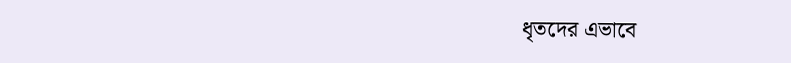ধৃতদের এভাবে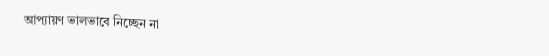আপ্যায়ণ ভালভাবে নিচ্ছেন না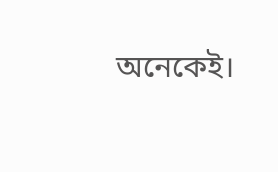অনেকেই।